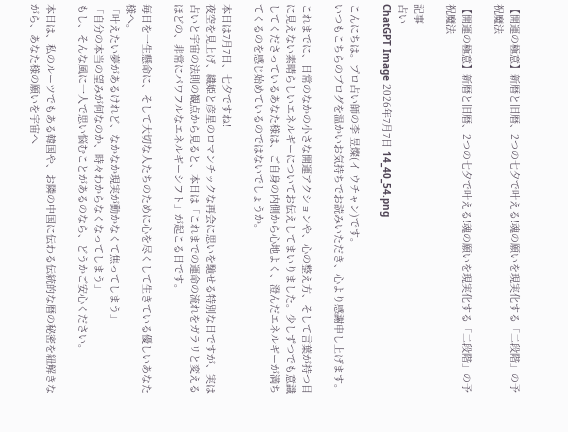【開運の極意】新暦と旧暦、2つの七夕で叶える!魂の願いを現実化する「二段階」の予祝魔法

【開運の極意】新暦と旧暦、2つの七夕で叶える!魂の願いを現実化する「二段階」の予祝魔法

記事
占い
ChatGPT Image 2026年7月7日 14_40_54.png

こんにちは。プロ占い師の李 昱燦(イ ウチャン)です。
いつもこちらのブログを温かいお気持ちでお読みいただき、心より感謝申し上げます。

これまでに、日常のなかの小さな開運アクションや、心の整え方、そして言葉が持つ目に見えない素晴らしいエネルギーについてお伝えしてまいりました。少しずつでも意識してくださっているあなた様は、ご自身の内側から心地よく、澄んだエネルギーが満ちてくるのを感じ始めているのではないでしょうか。

本日は7月7日、七夕ですね!
夜空を見上げ、織姫と彦星のロマンチックな再会に思いを馳せる特別な日ですが、実は占いと宇宙の法則の観点から見ると、本日は「これまでの運命の流れをガラリと変えるほどの、非常にパワフルなエネルギーシフト」が起こる日です。

毎日を一生懸命に、そして大切な人たちのために心を尽くして生きている優しいあなた様へ。
「叶えたい夢があるけれど、なかなか現実が動かなくて焦ってしまう」
「自分の本当の望みが何なのか、時々わからなくなってしまう」
もし、そんな風に一人で思い悩むことがあるのなら、どうかご安心ください。

本日は、私のルーツでもある韓国や、お隣の中国に伝わる伝統的な暦の秘密を紐解きながら、あなた様の願いを宇宙へ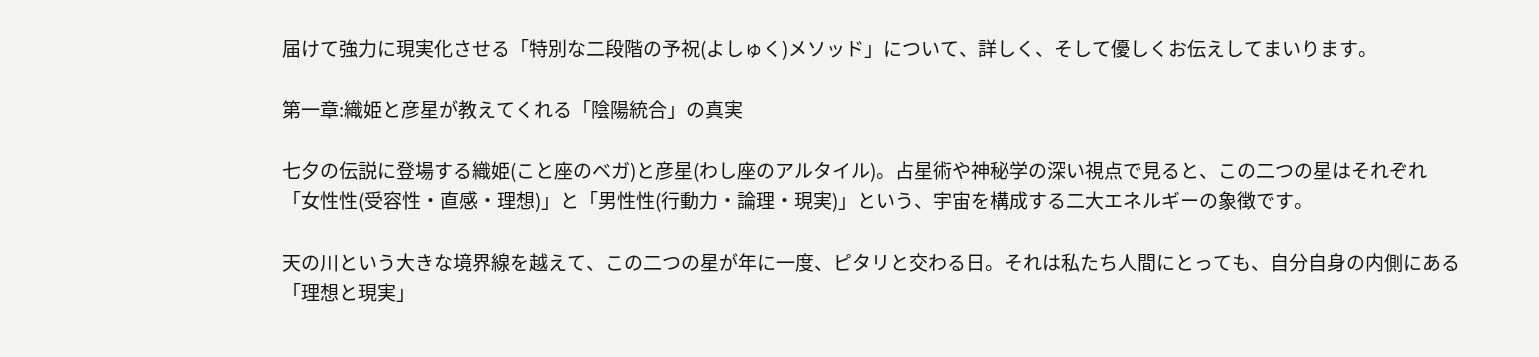届けて強力に現実化させる「特別な二段階の予祝(よしゅく)メソッド」について、詳しく、そして優しくお伝えしてまいります。

第一章:織姫と彦星が教えてくれる「陰陽統合」の真実

七夕の伝説に登場する織姫(こと座のベガ)と彦星(わし座のアルタイル)。占星術や神秘学の深い視点で見ると、この二つの星はそれぞれ「女性性(受容性・直感・理想)」と「男性性(行動力・論理・現実)」という、宇宙を構成する二大エネルギーの象徴です。

天の川という大きな境界線を越えて、この二つの星が年に一度、ピタリと交わる日。それは私たち人間にとっても、自分自身の内側にある「理想と現実」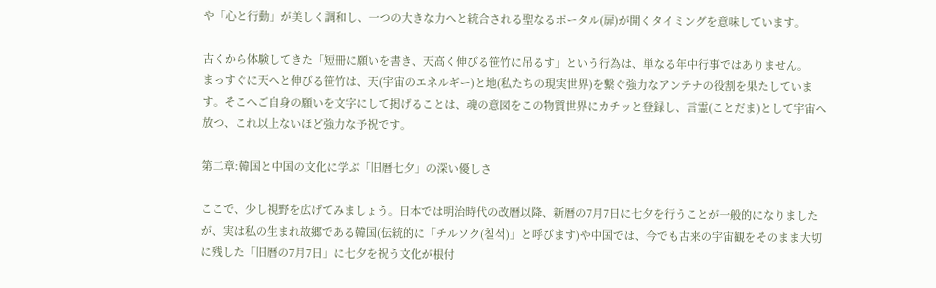や「心と行動」が美しく調和し、一つの大きな力へと統合される聖なるポータル(扉)が開くタイミングを意味しています。

古くから体験してきた「短冊に願いを書き、天高く伸びる笹竹に吊るす」という行為は、単なる年中行事ではありません。
まっすぐに天へと伸びる笹竹は、天(宇宙のエネルギー)と地(私たちの現実世界)を繋ぐ強力なアンテナの役割を果たしています。そこへご自身の願いを文字にして掲げることは、魂の意図をこの物質世界にカチッと登録し、言霊(ことだま)として宇宙へ放つ、これ以上ないほど強力な予祝です。

第二章:韓国と中国の文化に学ぶ「旧暦七夕」の深い優しさ

ここで、少し視野を広げてみましょう。日本では明治時代の改暦以降、新暦の7月7日に七夕を行うことが一般的になりましたが、実は私の生まれ故郷である韓国(伝統的に「チルソク(칠석)」と呼びます)や中国では、今でも古来の宇宙観をそのまま大切に残した「旧暦の7月7日」に七夕を祝う文化が根付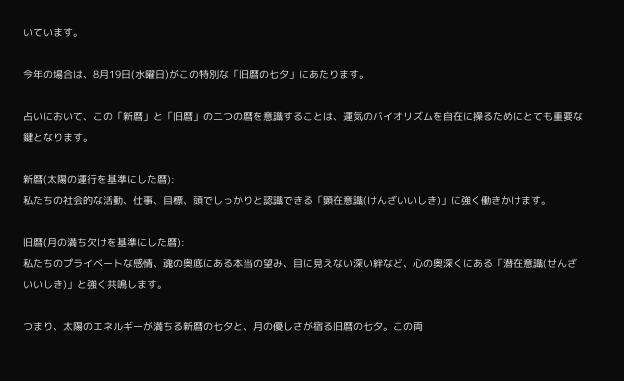いています。

今年の場合は、8月19日(水曜日)がこの特別な「旧暦の七夕」にあたります。

占いにおいて、この「新暦」と「旧暦」の二つの暦を意識することは、運気のバイオリズムを自在に操るためにとても重要な鍵となります。

新暦(太陽の運行を基準にした暦):
私たちの社会的な活動、仕事、目標、頭でしっかりと認識できる「顕在意識(けんざいいしき)」に強く働きかけます。

旧暦(月の満ち欠けを基準にした暦):
私たちのプライベートな感情、魂の奥底にある本当の望み、目に見えない深い絆など、心の奥深くにある「潜在意識(せんざいいしき)」と強く共鳴します。

つまり、太陽のエネルギーが満ちる新暦の七夕と、月の優しさが宿る旧暦の七夕。この両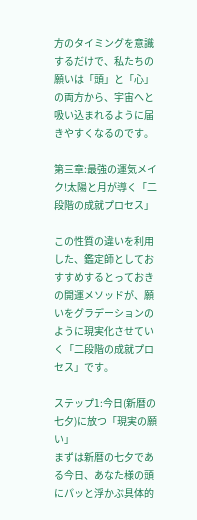方のタイミングを意識するだけで、私たちの願いは「頭」と「心」の両方から、宇宙へと吸い込まれるように届きやすくなるのです。

第三章:最強の運気メイク!太陽と月が導く「二段階の成就プロセス」

この性質の違いを利用した、鑑定師としておすすめするとっておきの開運メソッドが、願いをグラデーションのように現実化させていく「二段階の成就プロセス」です。

ステップ1:今日(新暦の七夕)に放つ「現実の願い」
まずは新暦の七夕である今日、あなた様の頭にパッと浮かぶ具体的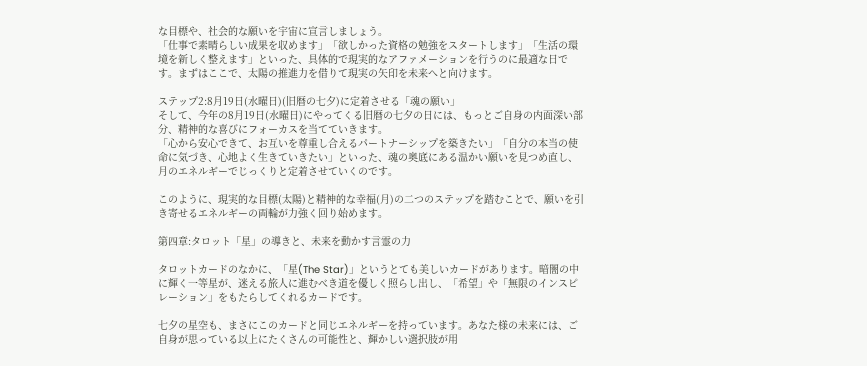な目標や、社会的な願いを宇宙に宣言しましょう。
「仕事で素晴らしい成果を収めます」「欲しかった資格の勉強をスタートします」「生活の環境を新しく整えます」といった、具体的で現実的なアファメーションを行うのに最適な日です。まずはここで、太陽の推進力を借りて現実の矢印を未来へと向けます。

ステップ2:8月19日(水曜日)(旧暦の七夕)に定着させる「魂の願い」
そして、今年の8月19日(水曜日)にやってくる旧暦の七夕の日には、もっとご自身の内面深い部分、精神的な喜びにフォーカスを当てていきます。
「心から安心できて、お互いを尊重し合えるパートナーシップを築きたい」「自分の本当の使命に気づき、心地よく生きていきたい」といった、魂の奥底にある温かい願いを見つめ直し、月のエネルギーでじっくりと定着させていくのです。

このように、現実的な目標(太陽)と精神的な幸福(月)の二つのステップを踏むことで、願いを引き寄せるエネルギーの両輪が力強く回り始めます。

第四章:タロット「星」の導きと、未来を動かす言霊の力

タロットカードのなかに、「星(The Star)」というとても美しいカードがあります。暗闇の中に輝く一等星が、迷える旅人に進むべき道を優しく照らし出し、「希望」や「無限のインスピレーション」をもたらしてくれるカードです。

七夕の星空も、まさにこのカードと同じエネルギーを持っています。あなた様の未来には、ご自身が思っている以上にたくさんの可能性と、輝かしい選択肢が用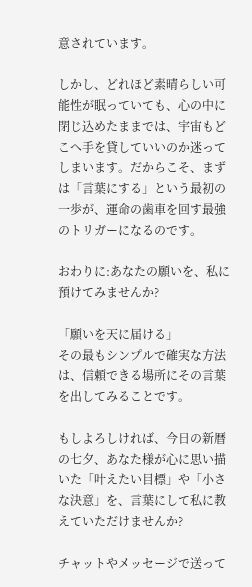意されています。

しかし、どれほど素晴らしい可能性が眠っていても、心の中に閉じ込めたままでは、宇宙もどこへ手を貸していいのか迷ってしまいます。だからこそ、まずは「言葉にする」という最初の一歩が、運命の歯車を回す最強のトリガーになるのです。

おわりに:あなたの願いを、私に預けてみませんか?

「願いを天に届ける」
その最もシンプルで確実な方法は、信頼できる場所にその言葉を出してみることです。

もしよろしければ、今日の新暦の七夕、あなた様が心に思い描いた「叶えたい目標」や「小さな決意」を、言葉にして私に教えていただけませんか?

チャットやメッセージで送って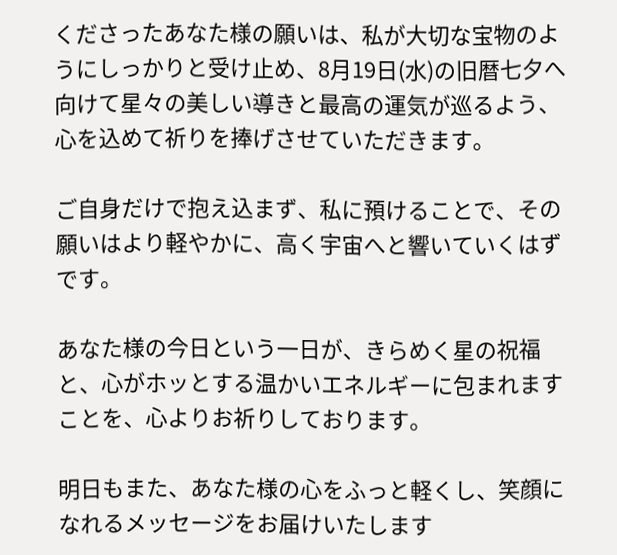くださったあなた様の願いは、私が大切な宝物のようにしっかりと受け止め、8月19日(水)の旧暦七夕へ向けて星々の美しい導きと最高の運気が巡るよう、心を込めて祈りを捧げさせていただきます。

ご自身だけで抱え込まず、私に預けることで、その願いはより軽やかに、高く宇宙へと響いていくはずです。

あなた様の今日という一日が、きらめく星の祝福と、心がホッとする温かいエネルギーに包まれますことを、心よりお祈りしております。

明日もまた、あなた様の心をふっと軽くし、笑顔になれるメッセージをお届けいたします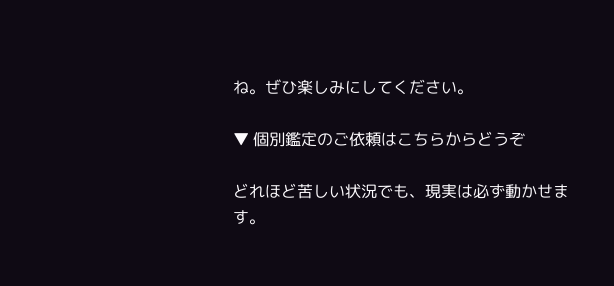ね。ぜひ楽しみにしてください。

▼ 個別鑑定のご依頼はこちらからどうぞ

どれほど苦しい状況でも、現実は必ず動かせます。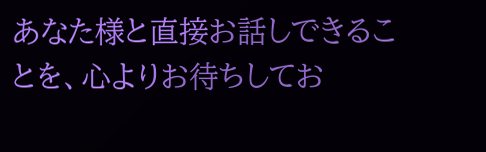あなた様と直接お話しできることを、心よりお待ちしてお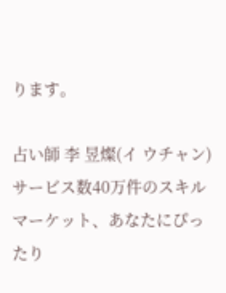ります。

占い師 李 昱燦(イ ウチャン)
サービス数40万件のスキルマーケット、あなたにぴったり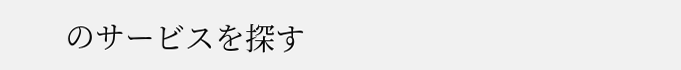のサービスを探す